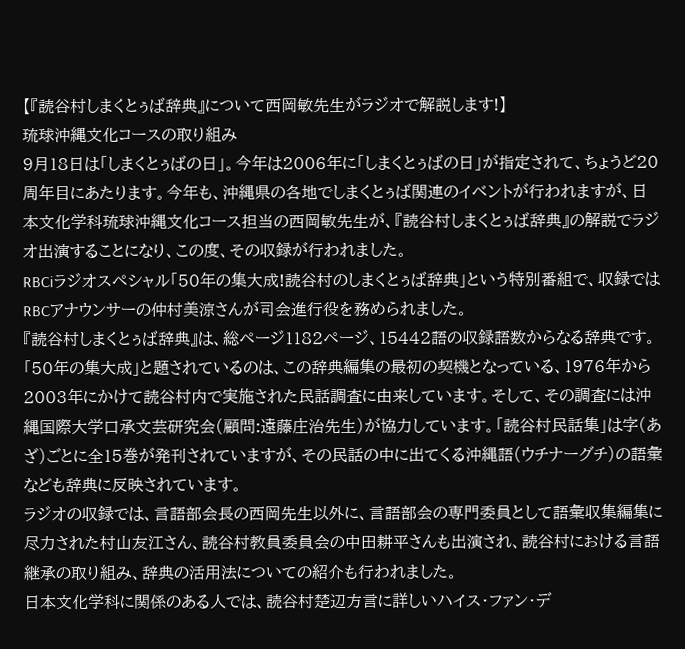【『読谷村しまくとぅば辞典』について西岡敏先生がラジオで解説します!】
琉球沖縄文化コースの取り組み
9月18日は「しまくとぅばの日」。今年は2006年に「しまくとぅばの日」が指定されて、ちょうど20周年目にあたります。今年も、沖縄県の各地でしまくとぅば関連のイベントが行われますが、日本文化学科琉球沖縄文化コース担当の西岡敏先生が、『読谷村しまくとぅば辞典』の解説でラジオ出演することになり、この度、その収録が行われました。
RBCiラジオスペシャル「50年の集大成!読谷村のしまくとぅば辞典」という特別番組で、収録ではRBCアナウンサーの仲村美涼さんが司会進行役を務められました。
『読谷村しまくとぅば辞典』は、総ページ1182ページ、15442語の収録語数からなる辞典です。「50年の集大成」と題されているのは、この辞典編集の最初の契機となっている、1976年から2003年にかけて読谷村内で実施された民話調査に由来しています。そして、その調査には沖縄国際大学口承文芸研究会(顧問:遠藤庄治先生)が協力しています。「読谷村民話集」は字(あざ)ごとに全15巻が発刊されていますが、その民話の中に出てくる沖縄語(ウチナーグチ)の語彙なども辞典に反映されています。
ラジオの収録では、言語部会長の西岡先生以外に、言語部会の専門委員として語彙収集編集に尽力された村山友江さん、読谷村教員委員会の中田耕平さんも出演され、読谷村における言語継承の取り組み、辞典の活用法についての紹介も行われました。
日本文化学科に関係のある人では、読谷村楚辺方言に詳しいハイス・ファン・デ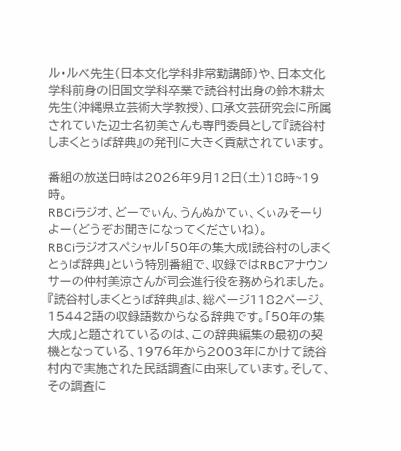ル・ルベ先生(日本文化学科非常勤講師)や、日本文化学科前身の旧国文学科卒業で読谷村出身の鈴木耕太先生(沖縄県立芸術大学教授)、口承文芸研究会に所属されていた辺士名初美さんも専門委員として『読谷村しまくとぅば辞典』の発刊に大きく貢献されています。

番組の放送日時は2026年9月12日(土)18時~19時。
RBCiラジオ、どーでぃん、うんぬかてぃ、くぃみそーりよー(どうぞお聞きになってくださいね)。
RBCiラジオスペシャル「50年の集大成!読谷村のしまくとぅば辞典」という特別番組で、収録ではRBCアナウンサーの仲村美涼さんが司会進行役を務められました。
『読谷村しまくとぅば辞典』は、総ページ1182ページ、15442語の収録語数からなる辞典です。「50年の集大成」と題されているのは、この辞典編集の最初の契機となっている、1976年から2003年にかけて読谷村内で実施された民話調査に由来しています。そして、その調査に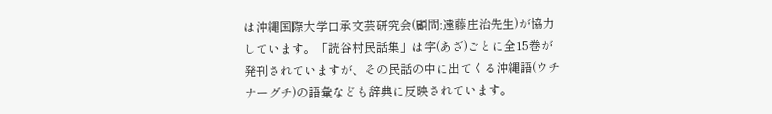は沖縄国際大学口承文芸研究会(顧問:遠藤庄治先生)が協力しています。「読谷村民話集」は字(あざ)ごとに全15巻が発刊されていますが、その民話の中に出てくる沖縄語(ウチナーグチ)の語彙なども辞典に反映されています。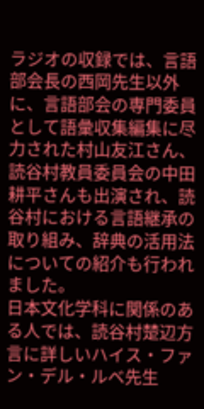ラジオの収録では、言語部会長の西岡先生以外に、言語部会の専門委員として語彙収集編集に尽力された村山友江さん、読谷村教員委員会の中田耕平さんも出演され、読谷村における言語継承の取り組み、辞典の活用法についての紹介も行われました。
日本文化学科に関係のある人では、読谷村楚辺方言に詳しいハイス・ファン・デル・ルベ先生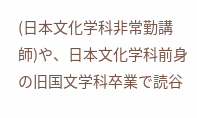(日本文化学科非常勤講師)や、日本文化学科前身の旧国文学科卒業で読谷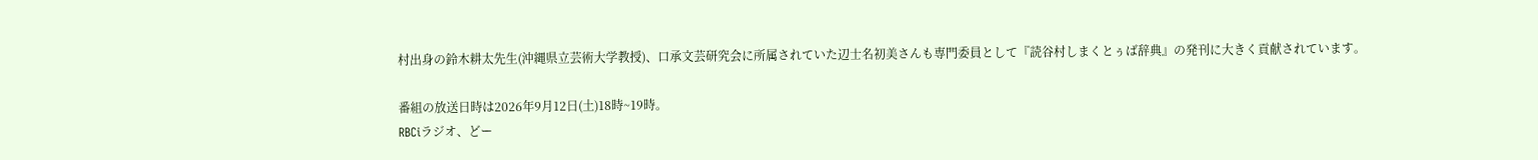村出身の鈴木耕太先生(沖縄県立芸術大学教授)、口承文芸研究会に所属されていた辺士名初美さんも専門委員として『読谷村しまくとぅば辞典』の発刊に大きく貢献されています。

番組の放送日時は2026年9月12日(土)18時~19時。
RBCiラジオ、どー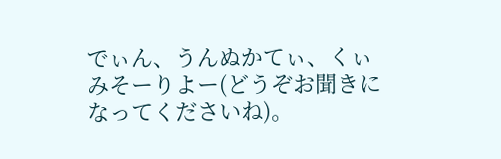でぃん、うんぬかてぃ、くぃみそーりよー(どうぞお聞きになってくださいね)。